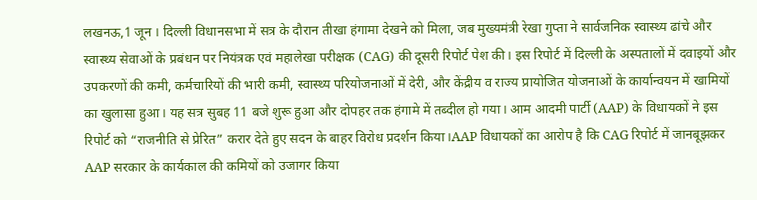लखनऊ,1 जून । दिल्ली विधानसभा में सत्र के दौरान तीखा हंगामा देखने को मिला, जब मुख्यमंत्री रेखा गुप्ता ने सार्वजनिक स्वास्थ्य ढांचे और स्वास्थ्य सेवाओं के प्रबंधन पर नियंत्रक एवं महालेखा परीक्षक (CAG) की दूसरी रिपोर्ट पेश की। इस रिपोर्ट में दिल्ली के अस्पतालों में दवाइयों और उपकरणों की कमी, कर्मचारियों की भारी कमी, स्वास्थ्य परियोजनाओं में देरी, और केंद्रीय व राज्य प्रायोजित योजनाओं के कार्यान्वयन में खामियों का खुलासा हुआ। यह सत्र सुबह 11 बजे शुरू हुआ और दोपहर तक हंगामे में तब्दील हो गया। आम आदमी पार्टी (AAP) के विधायकों ने इस रिपोर्ट को “राजनीति से प्रेरित” करार देते हुए सदन के बाहर विरोध प्रदर्शन किया।AAP विधायकों का आरोप है कि CAG रिपोर्ट में जानबूझकर AAP सरकार के कार्यकाल की कमियों को उजागर किया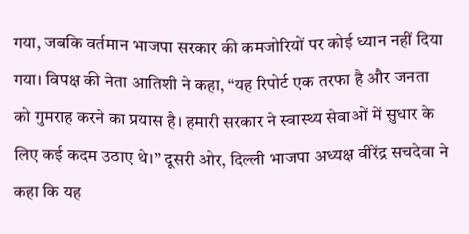गया, जबकि वर्तमान भाजपा सरकार की कमजोरियों पर कोई ध्यान नहीं दिया गया। विपक्ष की नेता आतिशी ने कहा, “यह रिपोर्ट एक तरफा है और जनता को गुमराह करने का प्रयास है। हमारी सरकार ने स्वास्थ्य सेवाओं में सुधार के लिए कई कदम उठाए थे।” दूसरी ओर, दिल्ली भाजपा अध्यक्ष वीरेंद्र सचदेवा ने कहा कि यह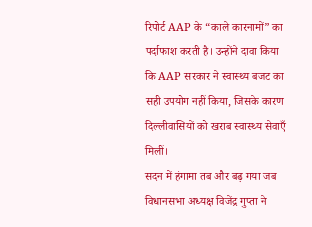रिपोर्ट AAP के “काले कारनामों” का पर्दाफाश करती है। उन्होंने दावा किया कि AAP सरकार ने स्वास्थ्य बजट का सही उपयोग नहीं किया, जिसके कारण दिल्लीवासियों को खराब स्वास्थ्य सेवाएँ मिलीं।
सदन में हंगामा तब और बढ़ गया जब विधानसभा अध्यक्ष विजेंद्र गुप्ता ने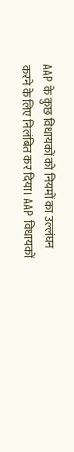AAP के कुछ विधायकों को नियमों का उल्लंघन करने के लिए निलंबित कर दिया। AAP विधायकों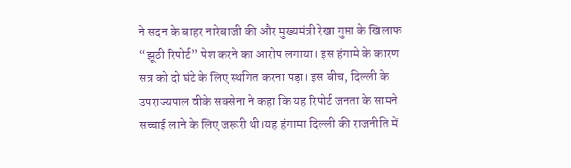ने सदन के बाहर नारेबाजी की और मुख्यमंत्री रेखा गुप्ता के खिलाफ “झूठी रिपोर्ट” पेश करने का आरोप लगाया। इस हंगामे के कारण सत्र को दो घंटे के लिए स्थगित करना पड़ा। इस बीच, दिल्ली के उपराज्यपाल वीके सक्सेना ने कहा कि यह रिपोर्ट जनता के सामने सच्चाई लाने के लिए जरूरी थी।यह हंगामा दिल्ली की राजनीति में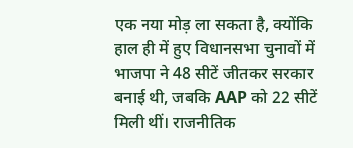एक नया मोड़ ला सकता है, क्योंकि हाल ही में हुए विधानसभा चुनावों में भाजपा ने 48 सीटें जीतकर सरकार बनाई थी, जबकि AAP को 22 सीटें मिली थीं। राजनीतिक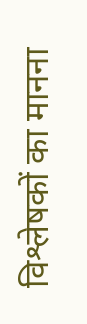विश्लेषकों का मानना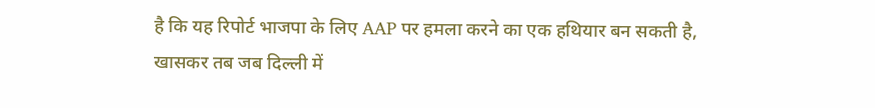है कि यह रिपोर्ट भाजपा के लिए AAP पर हमला करने का एक हथियार बन सकती है, खासकर तब जब दिल्ली में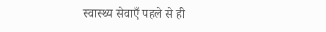स्वास्थ्य सेवाएँ पहले से ही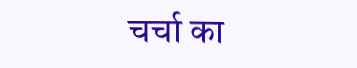चर्चा का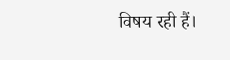विषय रही हैं।